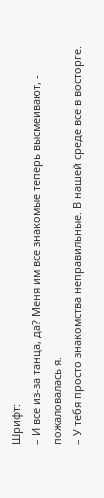Шрифт:
– И все из-за танца, да? Меня им все знакомые теперь высмеивают, - пожаловалась я.
– У тебя просто знакомства неправильные. В нашей среде все в восторге.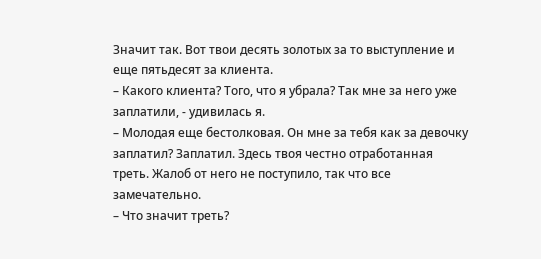Значит так. Вот твои десять золотых за то выступление и еще пятьдесят за клиента.
– Какого клиента? Того, что я убрала? Так мне за него уже заплатили, - удивилась я.
– Молодая еще бестолковая. Он мне за тебя как за девочку заплатил? Заплатил. Здесь твоя честно отработанная треть. Жалоб от него не поступило, так что все замечательно.
– Что значит треть?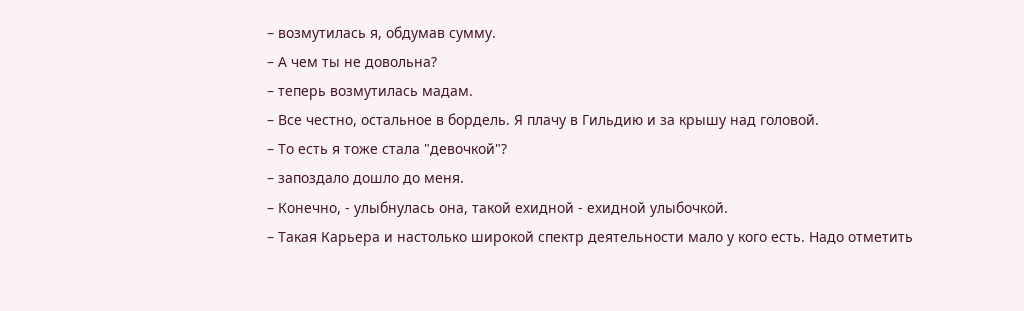– возмутилась я, обдумав сумму.
– А чем ты не довольна?
– теперь возмутилась мадам.
– Все честно, остальное в бордель. Я плачу в Гильдию и за крышу над головой.
– То есть я тоже стала "девочкой"?
– запоздало дошло до меня.
– Конечно, - улыбнулась она, такой ехидной - ехидной улыбочкой.
– Такая Карьера и настолько широкой спектр деятельности мало у кого есть. Надо отметить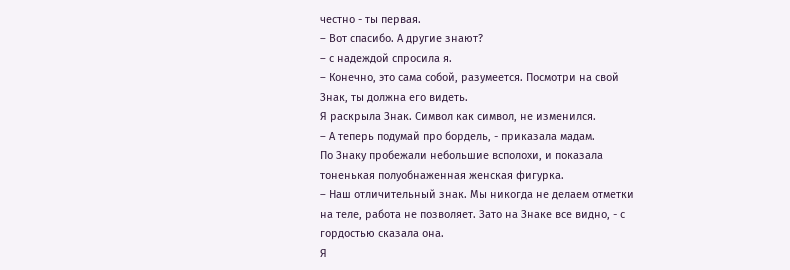честно - ты первая.
– Вот спасибо. А другие знают?
– с надеждой спросила я.
– Конечно, это сама собой, разумеется. Посмотри на свой Знак, ты должна его видеть.
Я раскрыла Знак. Символ как символ, не изменился.
– А теперь подумай про бордель, - приказала мадам.
По Знаку пробежали небольшие всполохи, и показала тоненькая полуобнаженная женская фигурка.
– Наш отличительный знак. Мы никогда не делаем отметки на теле, работа не позволяет. Зато на Знаке все видно, - с гордостью сказала она.
Я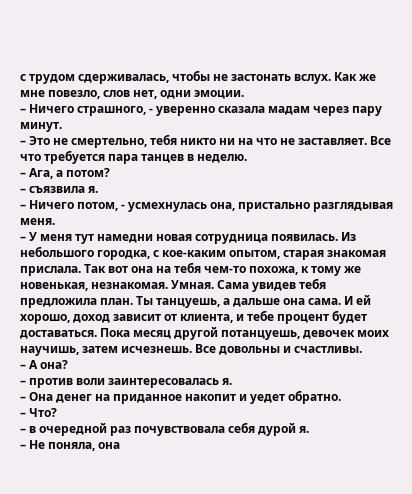с трудом сдерживалась, чтобы не застонать вслух. Как же мне повезло, слов нет, одни эмоции.
– Ничего страшного, - уверенно сказала мадам через пару минут.
– Это не смертельно, тебя никто ни на что не заставляет. Все что требуется пара танцев в неделю.
– Ага, а потом?
– съязвила я.
– Ничего потом, - усмехнулась она, пристально разглядывая меня.
– У меня тут намедни новая сотрудница появилась. Из небольшого городка, с кое-каким опытом, старая знакомая прислала. Так вот она на тебя чем-то похожа, к тому же новенькая, незнакомая. Умная. Сама увидев тебя предложила план. Ты танцуешь, а дальше она сама. И ей хорошо, доход зависит от клиента, и тебе процент будет доставаться. Пока месяц другой потанцуешь, девочек моих научишь, затем исчезнешь. Все довольны и счастливы.
– А она?
– против воли заинтересовалась я.
– Она денег на приданное накопит и уедет обратно.
– Что?
– в очередной раз почувствовала себя дурой я.
– Не поняла, она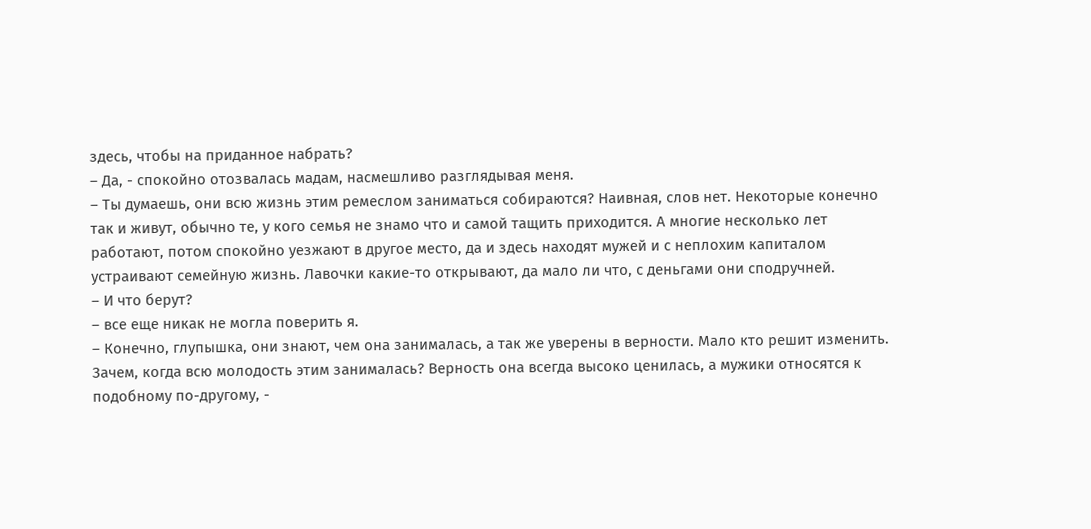здесь, чтобы на приданное набрать?
– Да, - спокойно отозвалась мадам, насмешливо разглядывая меня.
– Ты думаешь, они всю жизнь этим ремеслом заниматься собираются? Наивная, слов нет. Некоторые конечно так и живут, обычно те, у кого семья не знамо что и самой тащить приходится. А многие несколько лет работают, потом спокойно уезжают в другое место, да и здесь находят мужей и с неплохим капиталом устраивают семейную жизнь. Лавочки какие-то открывают, да мало ли что, с деньгами они сподручней.
– И что берут?
– все еще никак не могла поверить я.
– Конечно, глупышка, они знают, чем она занималась, а так же уверены в верности. Мало кто решит изменить. Зачем, когда всю молодость этим занималась? Верность она всегда высоко ценилась, а мужики относятся к подобному по-другому, -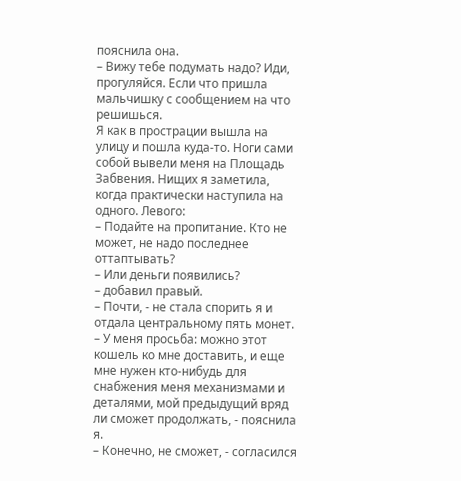пояснила она.
– Вижу тебе подумать надо? Иди, прогуляйся. Если что пришла мальчишку с сообщением на что решишься.
Я как в прострации вышла на улицу и пошла куда-то. Ноги сами собой вывели меня на Площадь Забвения. Нищих я заметила, когда практически наступила на одного. Левого:
– Подайте на пропитание. Кто не может, не надо последнее оттаптывать?
– Или деньги появились?
– добавил правый.
– Почти, - не стала спорить я и отдала центральному пять монет.
– У меня просьба: можно этот кошель ко мне доставить, и еще мне нужен кто-нибудь для снабжения меня механизмами и деталями, мой предыдущий вряд ли сможет продолжать, - пояснила я.
– Конечно, не сможет, - согласился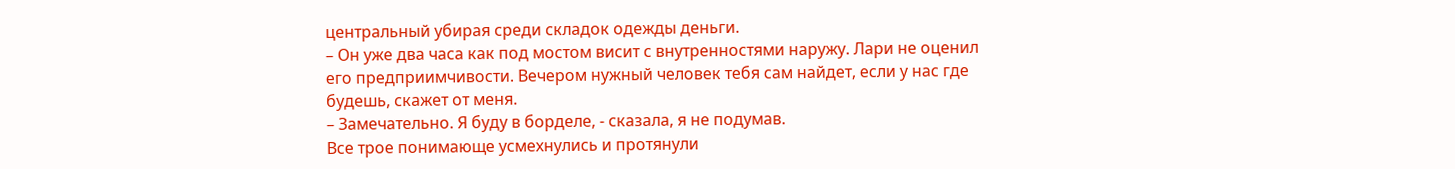центральный убирая среди складок одежды деньги.
– Он уже два часа как под мостом висит с внутренностями наружу. Лари не оценил его предприимчивости. Вечером нужный человек тебя сам найдет, если у нас где будешь, скажет от меня.
– Замечательно. Я буду в борделе, - сказала, я не подумав.
Все трое понимающе усмехнулись и протянули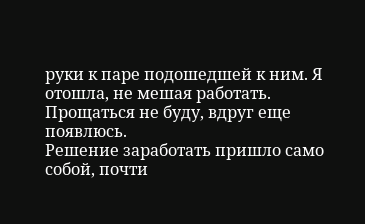руки к паре подошедшей к ним. Я отошла, не мешая работать. Прощаться не буду, вдруг еще появлюсь.
Решение заработать пришло само собой, почти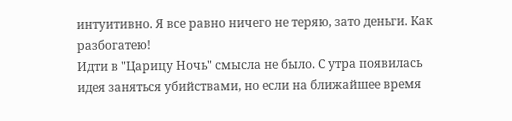интуитивно. Я все равно ничего не теряю, зато деньги. Как разбогатею!
Идти в "Царицу Ночь" смысла не было. С утра появилась идея заняться убийствами, но если на ближайшее время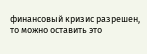финансовый кризис разрешен, то можно оставить это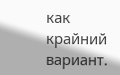как крайний вариант.